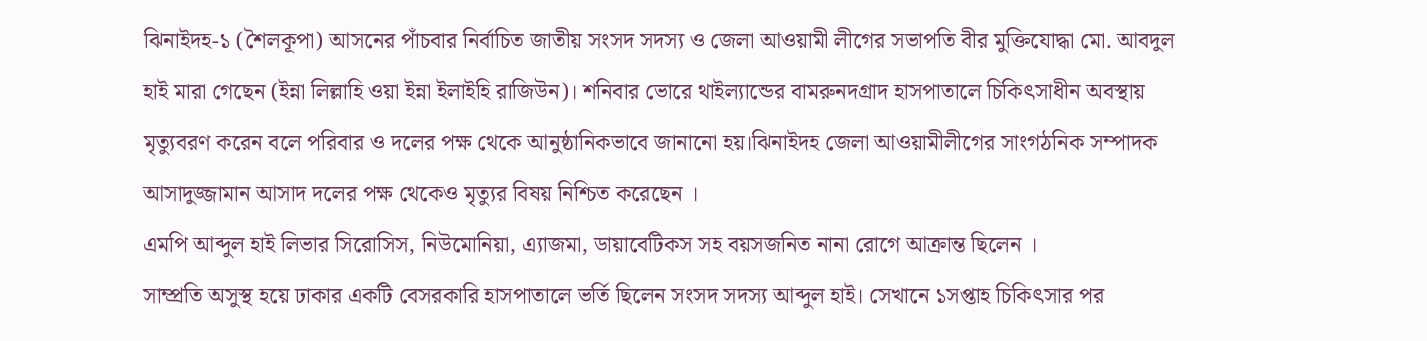ঝিনাইদহ-১ (শৈলকূপা) আসনের পাঁচবার নির্বাচিত জাতীয় সংসদ সদস্য ও জেলা আওয়ামী লীগের সভাপতি বীর মুক্তিযোদ্ধা মো. আবদুল হাই মারা গেছেন (ইন্না লিল্লাহি ওয়া ইন্না ইলাইহি রাজিউন)। শনিবার ভোরে থাইল্যান্ডের বামরুনদগ্রাদ হাসপাতালে চিকিৎসাধীন অবস্থায় মৃত্যুবরণ করেন বলে পরিবার ও দলের পক্ষ থেকে আনুষ্ঠানিকভাবে জানানো হয়।ঝিনাইদহ জেলা আওয়ামীলীগের সাংগঠনিক সম্পাদক আসাদুজ্জামান আসাদ দলের পক্ষ থেকেও মৃত্যুর বিষয় নিশ্চিত করেছেন ।
এমপি আব্দুল হাই লিভার সিরোসিস, নিউমোনিয়া, এ্যাজমা, ডায়াবেটিকস সহ বয়সজনিত নানা রোগে আক্রান্ত ছিলেন ।
সাম্প্রতি অসুস্থ হয়ে ঢাকার একটি বেসরকারি হাসপাতালে ভর্তি ছিলেন সংসদ সদস্য আব্দুল হাই। সেখানে ১সপ্তাহ চিকিৎসার পর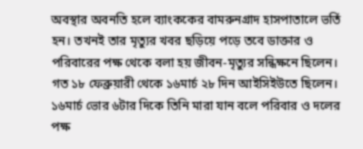অবস্থার অবনতি হলে ব্যাংককের বামরুনগ্রাদ হাসপাতালে ভর্তি হন। তখনই তার মৃত্যুর খবর ছড়িয়ে পড়ে তবে ডাক্তার ও পরিবারের পক্ষ থেকে বলা হয় জীবন-মৃত্যুর সন্ধিক্ষনে ছিলেন। গত ১৮ ফেব্রুয়ারী থেকে ১৬মার্চ ২৮ দিন আইসিইউতে ছিলেন। ১৬মার্চ ভোর ৬টার দিকে তিনি মারা যান বলে পরিবার ও দলের পক্ষ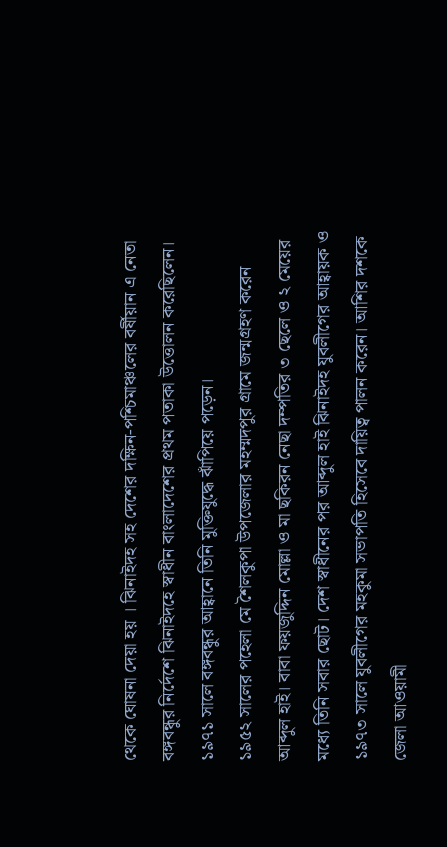থেকে ঘোষনা দেয়া হয় । ঝিনাইদহ সহ দেশের দক্ষিন-পশ্চিমাঞ্চলের বর্ষীয়ান এ নেতা বঙ্গবন্ধুর নির্দেশে ঝিনাইদহে স্বাধীন বাংলাদেশের প্রথম পতাকা উত্তোলন করেছিলেন। ১৯৭১ সালে বঙ্গবন্ধুর আহ্বানে তিনি মুক্তিযুদ্ধে ঝাঁপিয়ে পড়েন।
১৯৫২ সালের পহেলা মে শৈলকুপা উপজেলার মহম্মদপুর গ্রামে জন্মগ্রহণ করেন আব্দুল হাই। বাবা ফয়জুদ্দিন মোল্লা ও মা ছকিরন নেছা দম্পতির ৩ ছেলে ও ২ মেয়ের মধ্যে তিনি সবার ছোট। দেশ স্বাধীনের পর আব্দুল হাই ঝিনাইদহ যুবলীগের আহ্বায়ক ও ১৯৭৩ সালে যুবলীগের মহকুমা সভাপতি হিসেবে দায়িত্ব পালন করেন। আশির দশকে জেলা আওয়ামী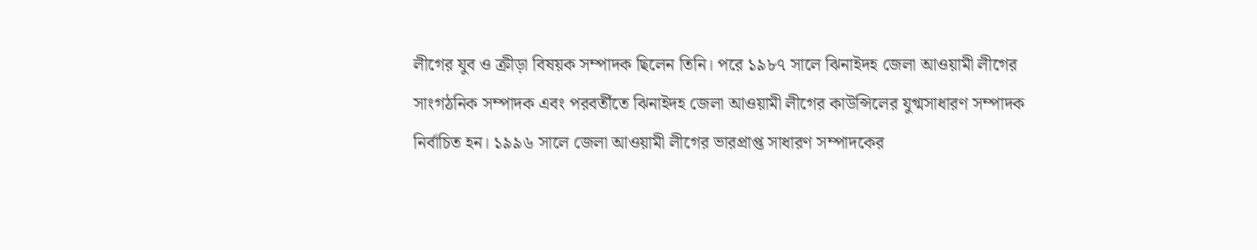লীগের যুব ও ক্রীড়া বিষয়ক সম্পাদক ছিলেন তিনি। পরে ১৯৮৭ সালে ঝিনাইদহ জেলা আওয়ামী লীগের সাংগঠনিক সম্পাদক এবং পরবর্তীতে ঝিনাইদহ জেলা আওয়ামী লীগের কাউন্সিলের যুগ্মসাধারণ সম্পাদক নির্বাচিত হন। ১৯৯৬ সালে জেলা আওয়ামী লীগের ভারপ্রাপ্ত সাধারণ সম্পাদকের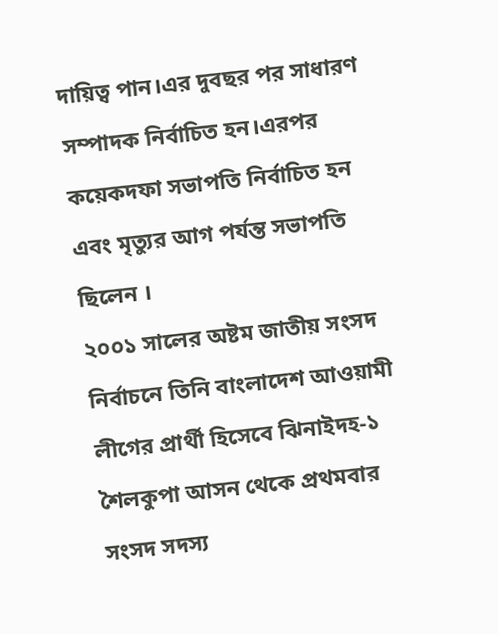দায়িত্ব পান।এর দুবছর পর সাধারণ সম্পাদক নির্বাচিত হন।এরপর কয়েকদফা সভাপতি নির্বাচিত হন এবং মৃত্যুর আগ পর্যন্ত সভাপতি ছিলেন ।
২০০১ সালের অষ্টম জাতীয় সংসদ নির্বাচনে তিনি বাংলাদেশ আওয়ামী লীগের প্রার্থী হিসেবে ঝিনাইদহ-১ শৈলকুপা আসন থেকে প্রথমবার সংসদ সদস্য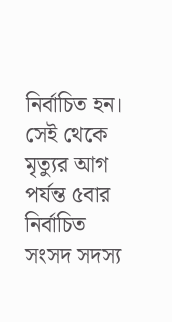নির্বাচিত হন। সেই থেকে মৃত্যুর আগ পর্যন্ত ৫বার নির্বাচিত সংসদ সদস্য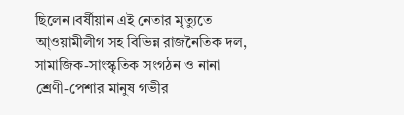ছিলেন।বর্ষীয়ান এই নেতার মৃত্যুতে আ্ওয়ামীলীগ সহ বিভিন্ন রাজনৈতিক দল, সামাজিক-সাংস্কৃতিক সংগঠন ও নানা শ্রেণী-পেশার মানুষ গভীর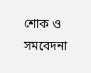শোক ও সমবেদনা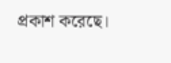প্রকাশ করেছে।